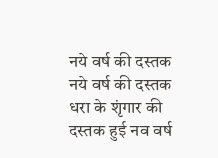नये वर्ष की दस्तक
नये वर्ष की दस्तक
धरा के शृंगार की दस्तक हुई नव वर्ष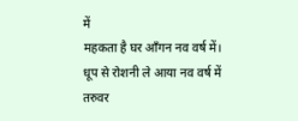में
महकता है घर आँगन नव वर्ष में।
धूप से रोशनी ले आया नव वर्ष में
तरुवर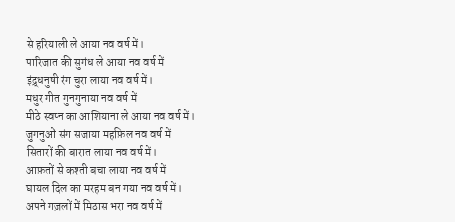से हरियाली ले आया नव वर्ष में।
पारिजात की सुगंध ले आया नव वर्ष में
इंद्र्धनुषी रंग चुरा लाया नव वर्ष में।
मधुर गीत गुनगुनाया नव वर्ष में
मीठे स्वप्न का आशियाना ले आया नव वर्ष में।
जुगनुओं संग सजाया महफ़िल नव वर्ष में
सितारों की बारात लाया नव वर्ष में।
आफ़तों से कश्ती बचा लाया नव वर्ष में
घायल दिल का मरहम बन गया नव वर्ष में।
अपने गज़लों में मिठास भरा नव वर्ष में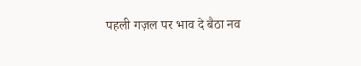पहली गज़ल पर भाव दे बैठा नव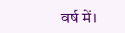वर्ष में।